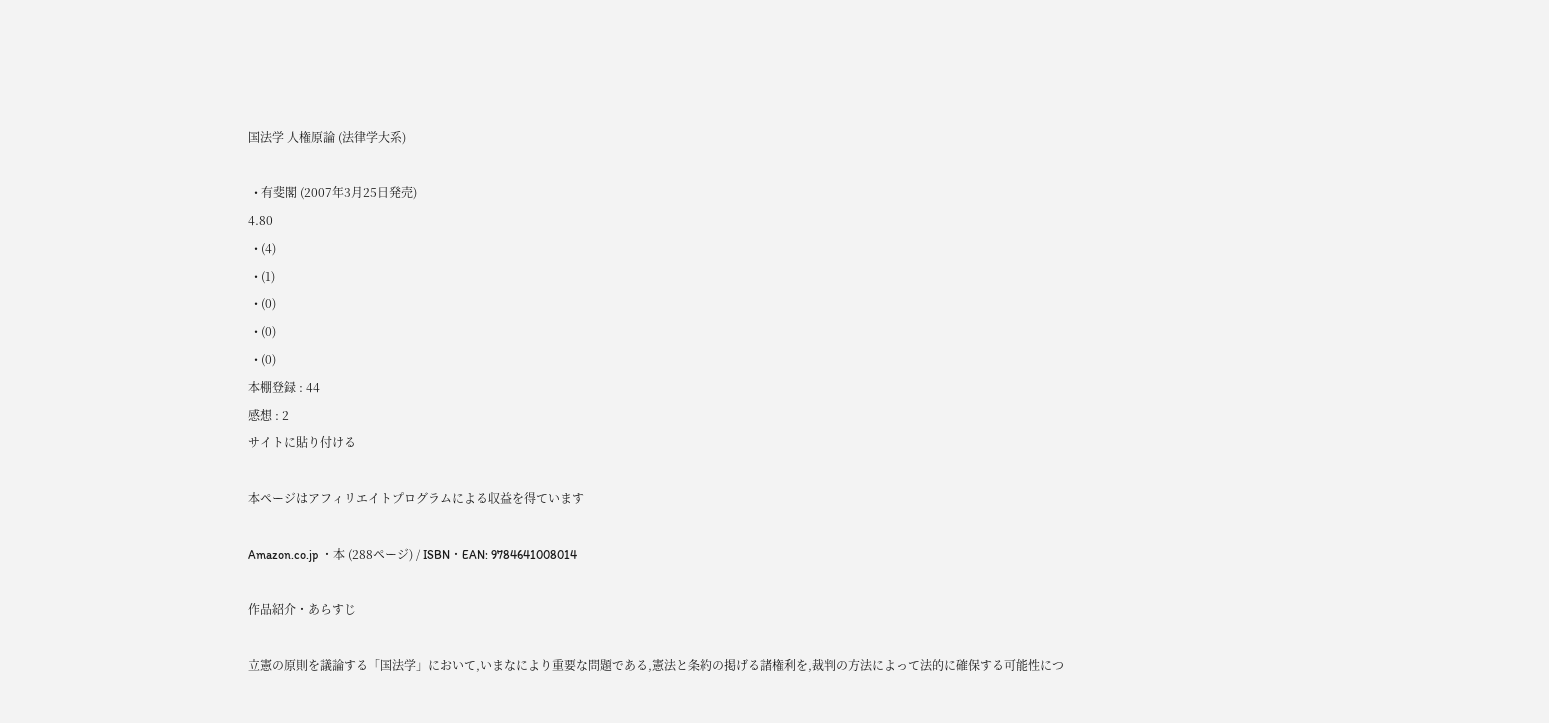国法学 人権原論 (法律学大系)

  • 有斐閣 (2007年3月25日発売)
4.80
  • (4)
  • (1)
  • (0)
  • (0)
  • (0)
本棚登録 : 44
感想 : 2
サイトに貼り付ける

本ページはアフィリエイトプログラムによる収益を得ています

Amazon.co.jp ・本 (288ページ) / ISBN・EAN: 9784641008014

作品紹介・あらすじ

立憲の原則を議論する「国法学」において,いまなにより重要な問題である,憲法と条約の掲げる諸権利を,裁判の方法によって法的に確保する可能性につ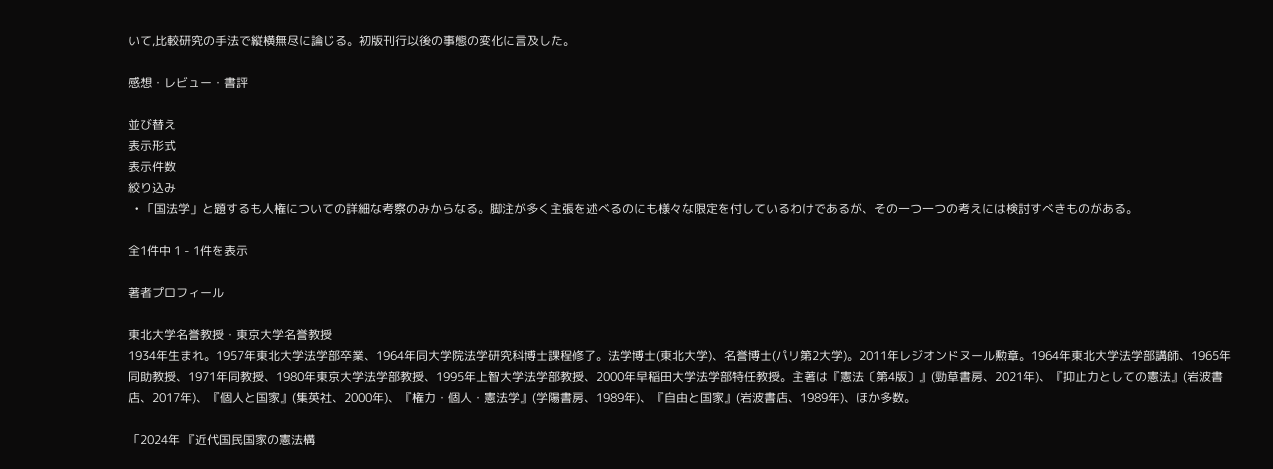いて,比較研究の手法で縦横無尽に論じる。初版刊行以後の事態の変化に言及した。

感想・レビュー・書評

並び替え
表示形式
表示件数
絞り込み
  • 「国法学」と題するも人権についての詳細な考察のみからなる。脚注が多く主張を述べるのにも様々な限定を付しているわけであるが、その一つ一つの考えには検討すべきものがある。

全1件中 1 - 1件を表示

著者プロフィール

東北大学名誉教授・東京大学名誉教授
1934年生まれ。1957年東北大学法学部卒業、1964年同大学院法学研究科博士課程修了。法学博士(東北大学)、名誉博士(パリ第2大学)。2011年レジオンドヌール勲章。1964年東北大学法学部講師、1965年同助教授、1971年同教授、1980年東京大学法学部教授、1995年上智大学法学部教授、2000年早稲田大学法学部特任教授。主著は『憲法〔第4版〕』(勁草書房、2021年)、『抑止力としての憲法』(岩波書店、2017年)、『個人と国家』(集英社、2000年)、『権力・個人・憲法学』(学陽書房、1989年)、『自由と国家』(岩波書店、1989年)、ほか多数。

「2024年 『近代国民国家の憲法構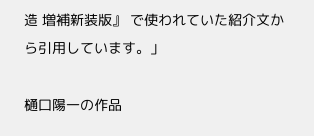造 増補新装版』 で使われていた紹介文から引用しています。」

樋口陽一の作品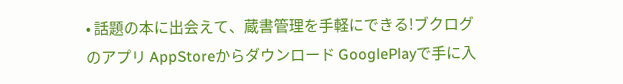• 話題の本に出会えて、蔵書管理を手軽にできる!ブクログのアプリ AppStoreからダウンロード GooglePlayで手に入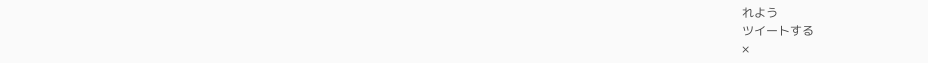れよう
ツイートする
×